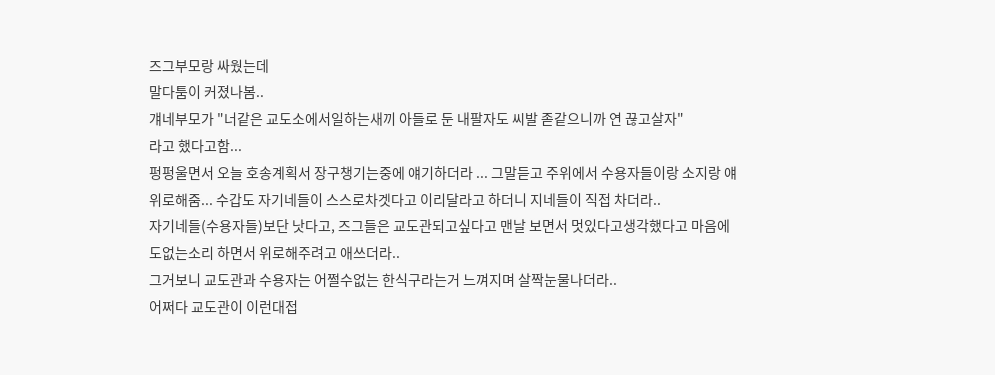즈그부모랑 싸웠는데
말다툼이 커졌나봄..
걔네부모가 "너같은 교도소에서일하는새끼 아들로 둔 내팔자도 씨발 졷같으니까 연 끊고살자"
라고 했다고함...
펑펑울면서 오늘 호송계획서 장구챙기는중에 얘기하더라 ... 그말듣고 주위에서 수용자들이랑 소지랑 얘 위로해줌... 수갑도 자기네들이 스스로차겟다고 이리달라고 하더니 지네들이 직접 차더라..
자기네들(수용자들)보단 낫다고, 즈그들은 교도관되고싶다고 맨날 보면서 멋있다고생각했다고 마음에도없는소리 하면서 위로해주려고 애쓰더라..
그거보니 교도관과 수용자는 어쩔수없는 한식구라는거 느껴지며 살짝눈물나더라..
어쩌다 교도관이 이런대접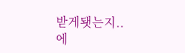받게됏는지..
에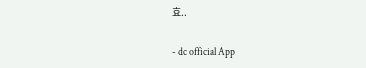효..

- dc official App